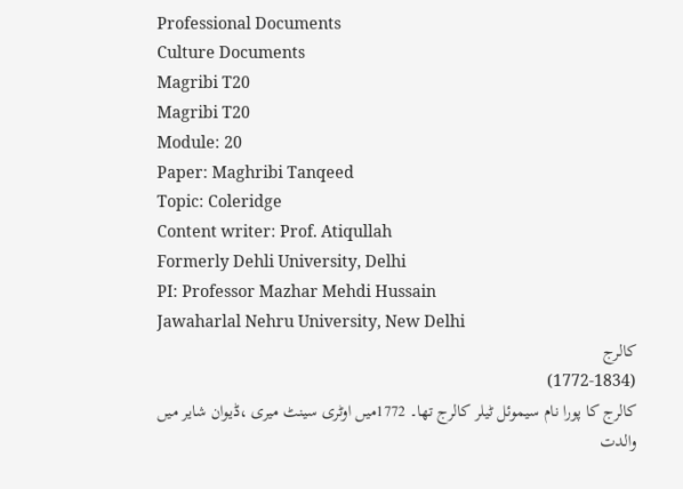Professional Documents
Culture Documents
Magribi T20
Magribi T20
Module: 20
Paper: Maghribi Tanqeed
Topic: Coleridge
Content writer: Prof. Atiqullah
Formerly Dehli University, Delhi
PI: Professor Mazhar Mehdi Hussain
Jawaharlal Nehru University, New Delhi
کالرج
(1772-1834)
کالرج کا پورا نام سیموئل ٹیلر کالرج تھا۔ 1772میں اوٹری سینٹ میری ،ڈیوان شایر میں
والدت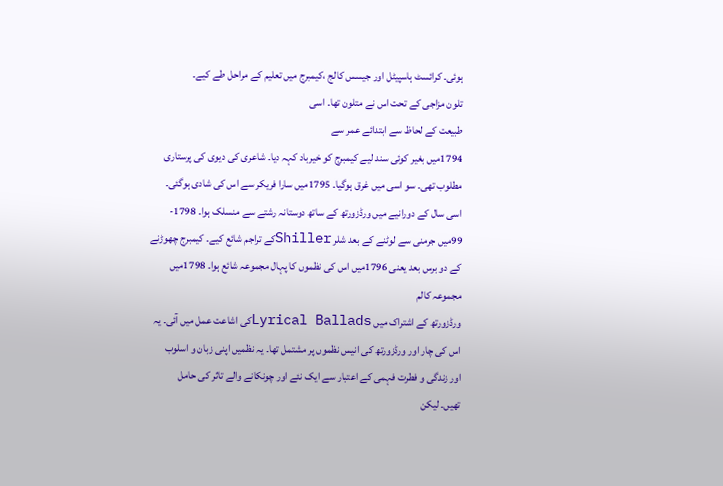ہوئی۔ کرائسٹ ہاسپیٹل اور جیسس کالج ،کیمبرج میں تعلیم کے مراحل طے کیے۔
تلون مزاجی کے تحت اس نے متلون تھا۔ اسی
طبیعت کے لحاظ سے ابتدائے عمر سے
1794میں بغیر کوئی سند لیے کیمبرج کو خیرباد کہہ دیا۔ شاعری کی دیوی کی پرستاری
مطلوب تھی۔ سو اسی میں غرق ہوگیا۔ 1795میں سارا فریکر سے اس کی شادی ہوگئی۔
اسی سال کے دورانیے میں ورڈزورتھ کے ساتھ دوستانہ رشتے سے منسلک ہوا۔ 1798-
99میں جرمنی سے لوٹنے کے بعد شلر Shillerکے تراجم شائع کیے۔ کیمبرج چھوڑنے
کے دو برس بعد یعنی 1796میں اس کی نظموں کا پہال مجموعہ شائع ہوا۔ 1798میں
مجموعہ کالم
ورڈزورتھ کے اشتراک میں Lyrical Balladsکی اشاعت عمل میں آئی۔ یہ
اس کی چار اور ورڈزورتھ کی انیس نظموں پر مشتمل تھا۔ یہ نظمیں اپنی زبان و اسلوب
اور زندگی و فطرت فہمی کے اعتبار سے ایک نئے اور چونکانے والے تاثر کی حامل
تھیں۔ لیکن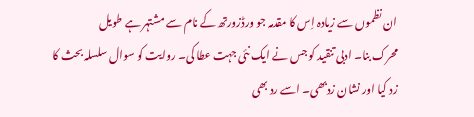ان نظموں سے زیادہ اِس کا مقدمہ جو ورڈزورتھ کے نام سے مشتہر ہے طویل
محرک بنا۔ ادبی تنقید کو جس نے ایک نئی جہت عطا کی۔ روایت کو سوال سلسلہ بحث کا
زد کیا اور نشان زدبھی۔ اسے رد بھی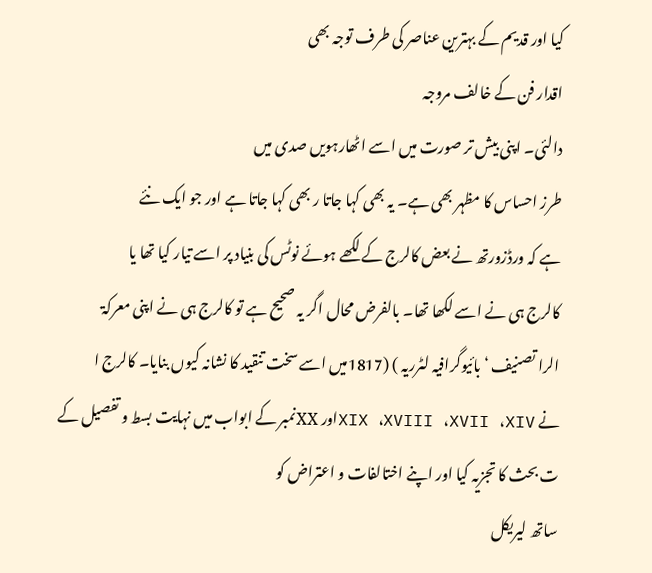کیا اور قدیم کے بہترین عناصر کی طرف توجہ بھی
اقدار فن کے خالف مروجہ
دالئی۔ اپنی بیش تر صورت میں اسے اٹھارہویں صدی میں
طرز احساس کا مظہر بھی ہے۔ یہ بھی کہا جاتا ر بھی کہا جاتا ہے اور جو ایک نئے
ہے کہ ورڈزورتھ نے بعض کالرج کے لکھے ہوئے نوٹس کی بنیاد پر اسے تیار کیا تھا یا
کالرج ہی نے اسے لکھا تھا۔ بالفرض محال اگر یہ صحیح ہے تو کالرج ہی نے اپنی معرکۃ
الرا تصنیف ‘بائیوگرافیہ لٹرریہ ) (1817میں اسے سخت تنقید کا نشانہ کیوں بنایا۔ کالرج ا
نے XIX ،XVIII ،XVII ،XIVاور XXنمبر کے ابواب میں نہایت بسط و تفصیل کے
ت بحث کا تجزیہ کیا اور اپنے اختالفات و اعتراض کو
ساتھ لیریکل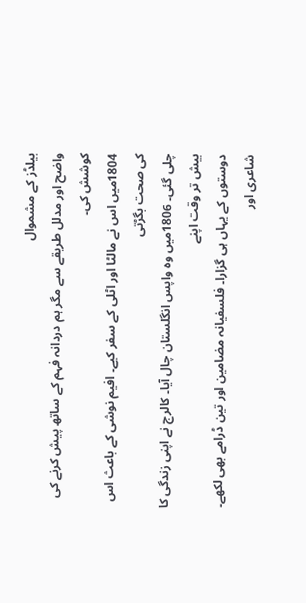بیلڈز کے مشموال
واضح اور مدلل طریقے سے مگر ہم دردانہ فہم کے ساتھ پیش کرنے کی کوشش کی۔
1804میں اس نے مالٹا اور اٹلی کے سفر کیے۔ افیم نوشی کے باعث اس کی صحت بگڑتی
چلی گئی۔ 1806میں وہ واپس انگلستان چال آیا۔ کالرج نے اپنی زندگی کا بیش تر وقت اپنے
دوستوں کے یہاں ہی گزارا۔ فلسفیانہ مضامین اور تین ڈرامے بھی لکھے۔ شاعری اور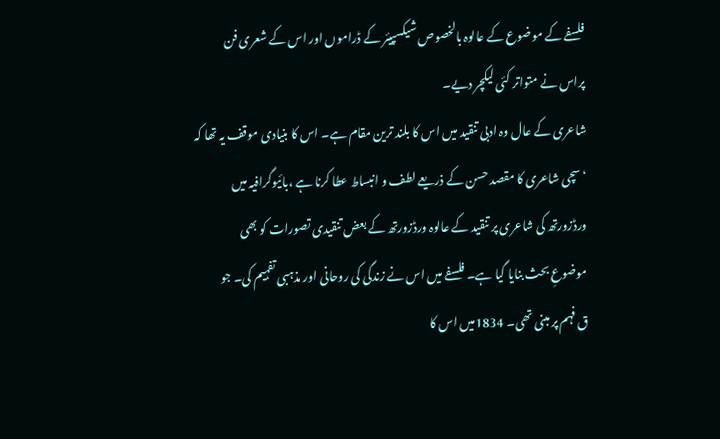فلسفے کے موضوع کے عالوہ بالخصوص شیکسپیئر کے ڈراموں اور اس کے شعری فن
پراس نے متواتر کئی لیکچر دیے۔
شاعری کے عال وہ ادبی تنقید میں اس کا بلند ترین مقام ہے۔ اس کا بنیادی موقف یہ تھا کہ
‘سچی شاعری کا مقصد حسن کے ذریعے لطف و انبساط عطا کرنا ہے ،بائیوگرافیہ میں
ورڈزورتھ کی شاعری پر تنقید کے عالوہ ورڈزورتھ کے بعض تنقیدی تصورات کو بھی
موضوعِ بحث بنایا گیا ہے۔ فلسفے میں اس نے زندگی کی روحانی اور مذہبی تفہیم کی۔ جو
ق فہم پر مبنی تھی۔ 1834میں اس کا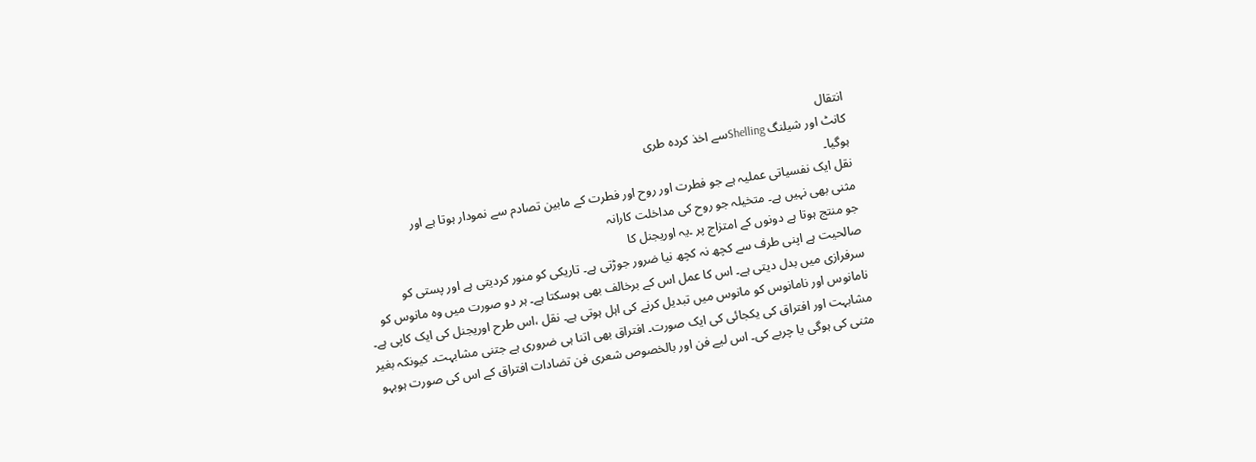انتقال
کانٹ اور شیلنگ Shellingسے اخذ کردہ طری
ہوگیا۔
نقل ایک نفسیاتی عملیہ ہے جو فطرت اور روح اور فطرت کے مابین تصادم سے نمودار ہوتا ہے اور
مثنی بھی نہیں ہے۔ متخیلہ جو روح کی مداخلت کارانہ
جو منتج ہوتا ہے دونوں کے امتزاج پر ۔یہ اوریجنل کا
صالحیت ہے اپنی طرف سے کچھ نہ کچھ نیا ضرور جوڑتی ہے۔ تاریکی کو منور کردیتی ہے اور پستی کو
سرفرازی میں بدل دیتی ہے۔ اس کا عمل اس کے برخالف بھی ہوسکتا ہے۔ ہر دو صورت میں وہ مانوس کو
نامانوس اور نامانوس کو مانوس میں تبدیل کرنے کی اہل ہوتی ہے۔ نقل ،اس طرح اوریجنل کی ایک کاپی ہے۔
مشابہت اور افتراق کی یکجائی کی ایک صورت۔ افتراق بھی اتنا ہی ضروری ہے جتنی مشابہت۔ کیونکہ بغیر
مثنی کی ہوگی یا چربے کی۔ اس لیے فن اور بالخصوص شعری فن تضادات افتراق کے اس کی صورت ہوبہو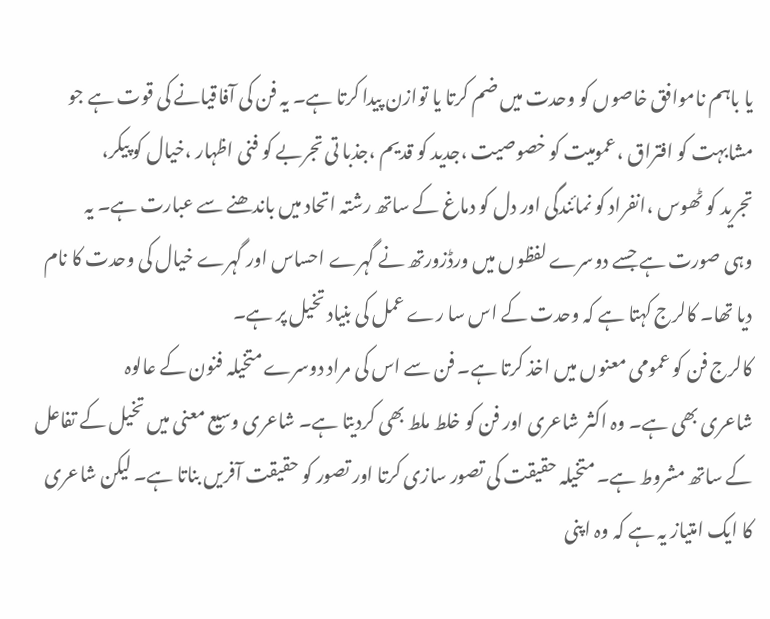یا باہم ناموافق خاصوں کو وحدت میں ضم کرتا یا توازن پیدا کرتا ہے۔ یہ فن کی آفاقیانے کی قوت ہے جو
مشابہت کو افتراق ،عمومیت کو خصوصیت ،جدید کو قدیم ،جذبا تی تجربے کو فنی اظہار ،خیال کو پیکر،
تجرید کو ٹھوس ،انفراد کو نمائندگی اور دل کو دماغ کے ساتھ رشتہ اتحاد میں باندھنے سے عبارت ہے۔ یہ
وہی صورت ہے جسے دوسرے لفظوں میں ورڈزورتھ نے گہرے احساس اور گہرے خیال کی وحدت کا نام
دیا تھا۔ کالرج کہتا ہے کہ وحدت کے اس سا رے عمل کی بنیاد تخیل پر ہے۔
کالرج فن کو عمومی معنوں میں اخذ کرتا ہے۔ فن سے اس کی مراد دوسرے متخیلہ فنون کے عالوہ
شاعری بھی ہے۔ وہ اکثر شاعری اور فن کو خلط ملط بھی کردیتا ہے۔ شاعری وسیع معنی میں تخیل کے تفاعل
کے ساتھ مشروط ہے۔ متخیلہ حقیقت کی تصور سازی کرتا اور تصور کو حقیقت آفریں بناتا ہے۔ لیکن شاعری
کا ایک امتیاز یہ ہے کہ وہ اپنی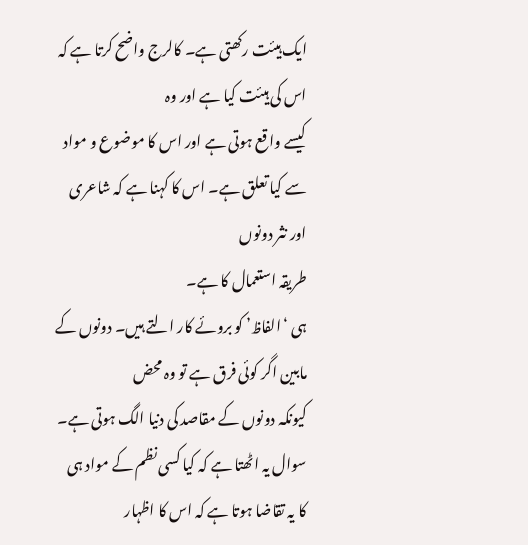ایک ہیئت رکھتی ہے۔ کالرج واضح کرتا ہے کہ اس کی ہیئت کیا ہے اور وہ
کیسے واقع ہوتی ہے اور اس کا موضوع و مواد سے کیا تعلق ہے۔ اس کا کہنا ہے کہ شاعری اور نثر دونوں
طریقہ استعمال کا ہے۔
ہی ‘الفاظ’ کو بروئے کار التے ہیں۔ دونوں کے مابین اگر کوئی فرق ہے تو وہ محض
کیونکہ دونوں کے مقاصد کی دنیا الگ ہوتی ہے۔
سوال یہ اٹھتا ہے کہ کیا کسی نظم کے مواد ہی کا یہ تقاضا ہوتا ہے کہ اس کا اظہار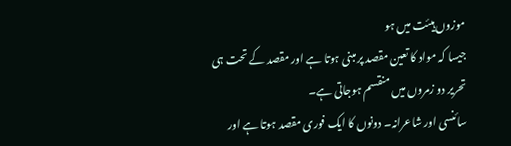موزوں ہیئت میں ہو
جیسا کہ مواد کا تعین مقصد پر مبنی ہوتا ہے اور مقصد کے تحت ہی تحریر دو زمروں میں منقسم ہوجاتی ہے۔
سائنسی اور شاعرانہ۔ دونوں کا ایک فوری مقصد ہوتا ہے اور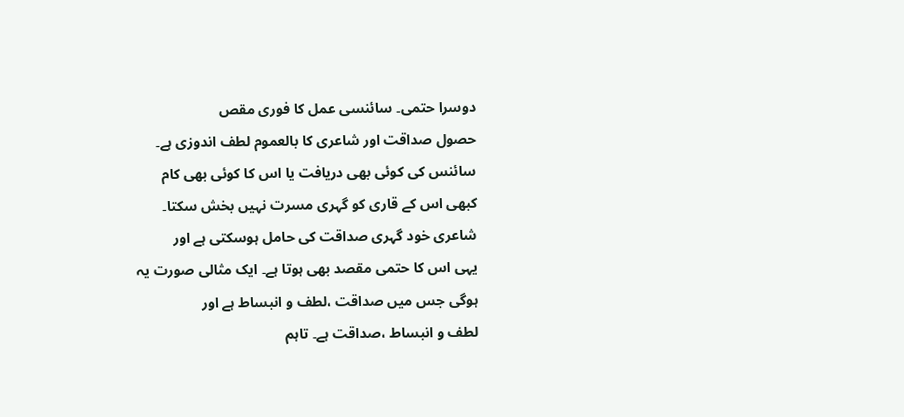دوسرا حتمی۔ سائنسی عمل کا فوری مقص
حصول صداقت اور شاعری کا بالعموم لطف اندوزی ہے۔ سائنس کی کوئی بھی دریافت یا اس کا کوئی بھی کام
کبھی اس کے قاری کو گہری مسرت نہیں بخش سکتا۔ شاعری خود گہری صداقت کی حامل ہوسکتی ہے اور
یہی اس کا حتمی مقصد بھی ہوتا ہے۔ ایک مثالی صورت یہ ہوگی جس میں صداقت ،لطف و انبساط ہے اور
لطف و انبساط ،صداقت ہے۔ تاہم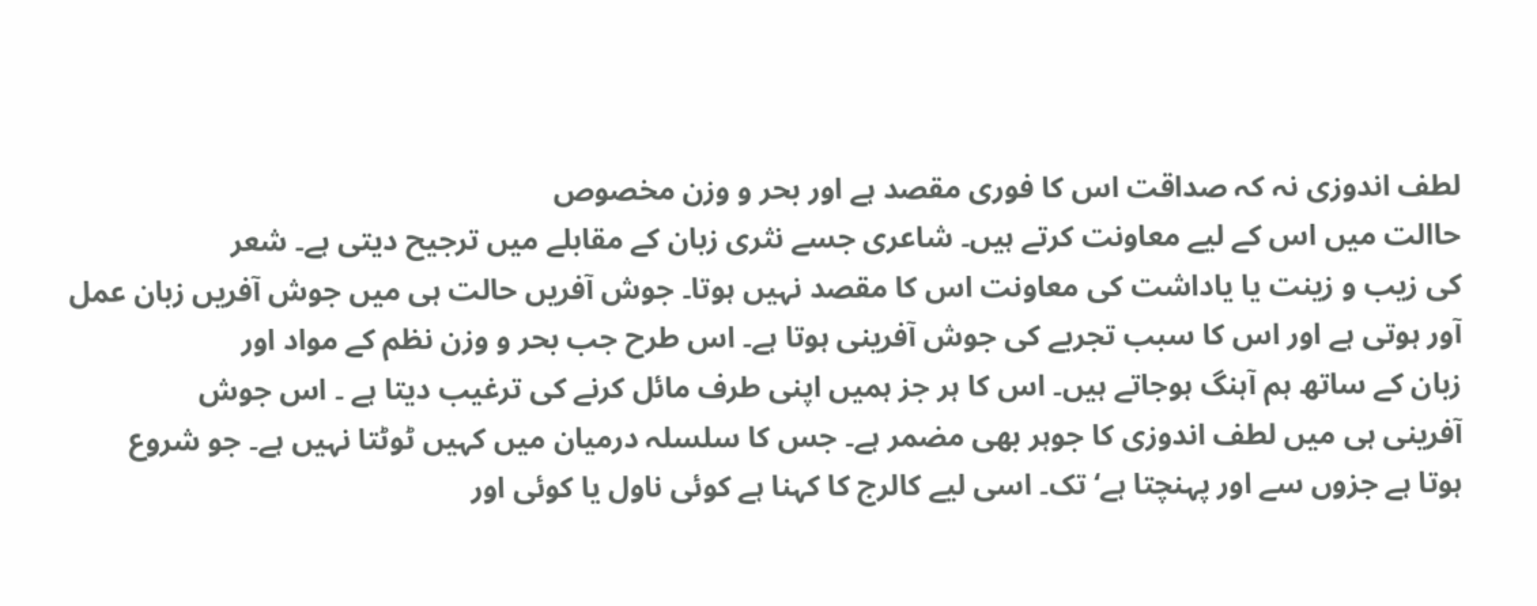لطف اندوزی نہ کہ صداقت اس کا فوری مقصد ہے اور بحر و وزن مخصوص
حاالت میں اس کے لیے معاونت کرتے ہیں۔ شاعری جسے نثری زبان کے مقابلے میں ترجیح دیتی ہے۔ شعر
کی زیب و زینت یا یاداشت کی معاونت اس کا مقصد نہیں ہوتا۔ جوش آفریں حالت ہی میں جوش آفریں زبان عمل
آور ہوتی ہے اور اس کا سبب تجربے کی جوش آفرینی ہوتا ہے۔ اس طرح جب بحر و وزن نظم کے مواد اور
زبان کے ساتھ ہم آہنگ ہوجاتے ہیں۔ اس کا ہر جز ہمیں اپنی طرف مائل کرنے کی ترغیب دیتا ہے ۔ اس جوش
آفرینی ہی میں لطف اندوزی کا جوہر بھی مضمر ہے۔ جس کا سلسلہ درمیان میں کہیں ٹوٹتا نہیں ہے۔ جو شروع
ہوتا ہے جزوں سے اور پہنچتا ہے‘ تک۔ اسی لیے کالرج کا کہنا ہے کوئی ناول یا کوئی اور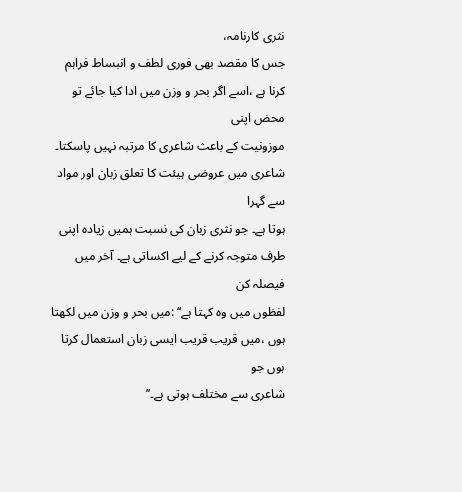نثری کارنامہ،
جس کا مقصد بھی فوری لطف و انبساط فراہم کرنا ہے ،اسے اگر بحر و وزن میں ادا کیا جائے تو محض اپنی
موزونیت کے باعث شاعری کا مرتبہ نہیں پاسکتا۔ شاعری میں عروضی ہیئت کا تعلق زبان اور مواد سے گہرا
ہوتا ہے۔ جو نثری زبان کی نسبت ہمیں زیادہ اپنی طرف متوجہ کرنے کے لیے اکساتی ہے۔ آخر میں فیصلہ کن
لفظوں میں وہ کہتا ہے‘‘ :میں بحر و وزن میں لکھتا ہوں ،میں قریب قریب ایسی زبان استعمال کرتا ہوں جو
شاعری سے مختلف ہوتی ہے۔’’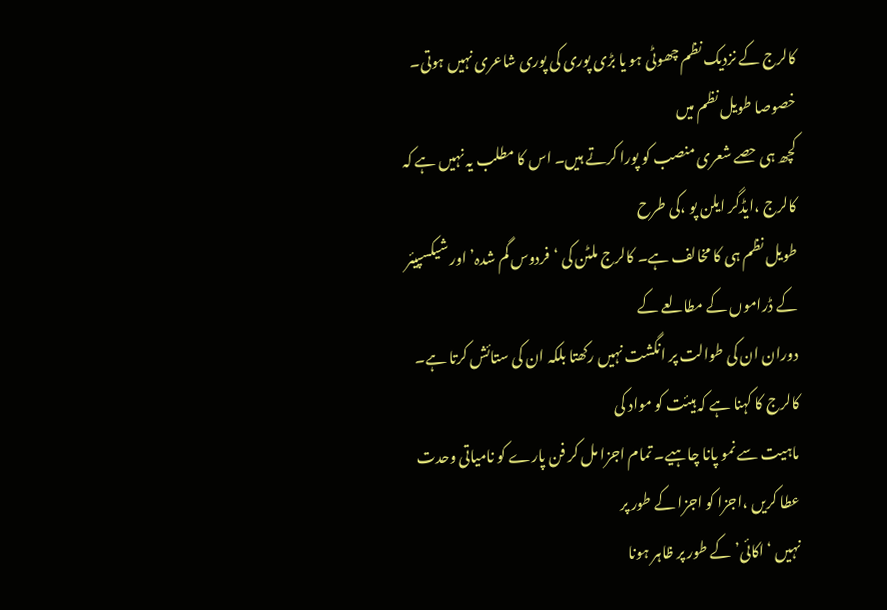کالرج کے نزدیک نظم چھوٹی ہو یا بڑی پوری کی پوری شاعری نہیں ہوتی۔ خصوصا طویل نظم میں
کچھ ہی حصے شعری منصب کو پورا کرتے ہیں۔ اس کا مطلب یہ نہیں ہے کہ کالرج ،ایڈگر ایلن پو ،کی طرح
طویل نظم ہی کا مخالف ہے۔ کالرج ملٹن کی ‘فردوس گم شدہ’ اور شیکسپیئر کے ڈراموں کے مطالعے کے
دوران ان کی طوالت پر انگشت نہیں رکھتا بلکہ ان کی ستائش کرتا ہے۔ کالرج کا کہنا ہے کہ ہیئت کو مواد کی
ماہیت سے نمو پانا چاہیے۔ تمام اجزا مل کر فن پارے کو نامیاتی وحدت عطا کریں ،اجزا کو اجزا کے طور پر
نہیں ‘اکائی’ کے طور پر ظاہر ہونا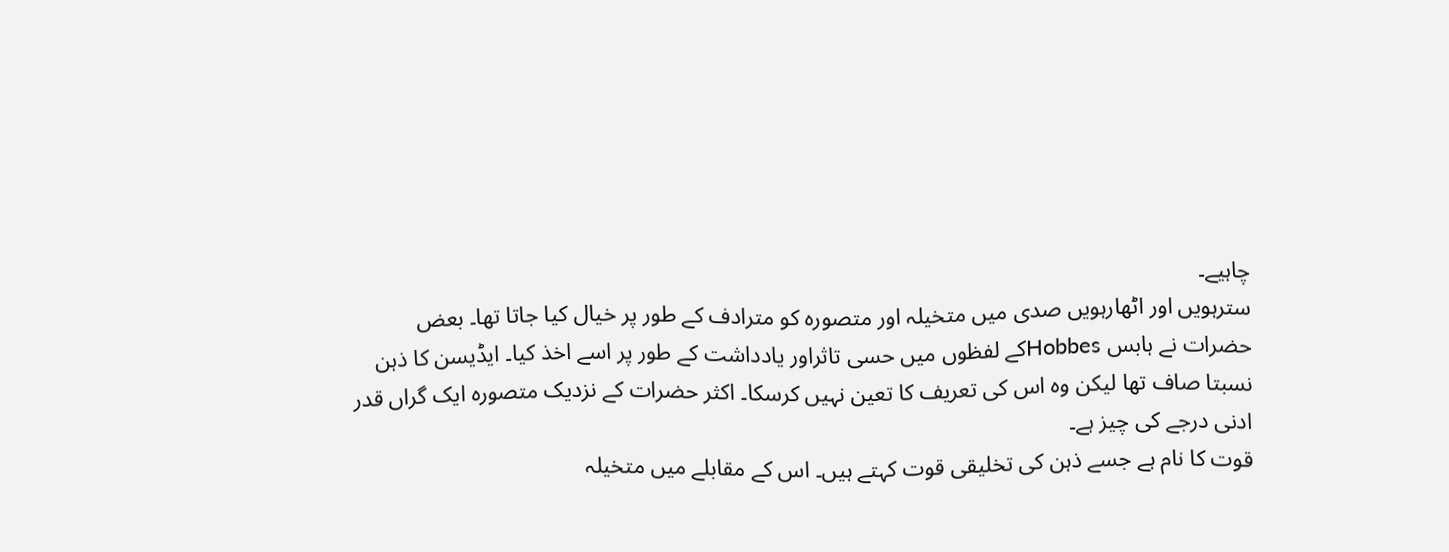چاہیے۔
سترہویں اور اٹھارہویں صدی میں متخیلہ اور متصورہ کو مترادف کے طور پر خیال کیا جاتا تھا۔ بعض
حضرات نے ہابس Hobbesکے لفظوں میں حسی تاثراور یادداشت کے طور پر اسے اخذ کیا۔ ایڈیسن کا ذہن
نسبتا صاف تھا لیکن وہ اس کی تعریف کا تعین نہیں کرسکا۔ اکثر حضرات کے نزدیک متصورہ ایک گراں قدر
ادنی درجے کی چیز ہے۔
قوت کا نام ہے جسے ذہن کی تخلیقی قوت کہتے ہیں۔ اس کے مقابلے میں متخیلہ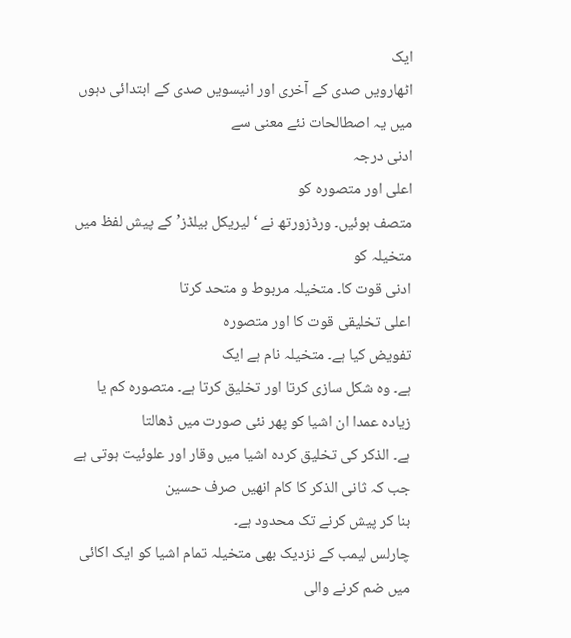ایک
اٹھارویں صدی کے آخری اور انیسویں صدی کے ابتدائی دہوں میں یہ اصطالحات نئے معنی سے
ادنی درجہ
اعلی اور متصورہ کو
متصف ہوئیں۔ ورڈزورتھ نے ‘لیریکل بیلڈز’ کے پیش لفظ میں متخیلہ کو
ادنی قوت کا۔ متخیلہ مربوط و متحد کرتا
اعلی تخلیقی قوت کا اور متصورہ
تفویض کیا ہے۔ متخیلہ نام ہے ایک
ہے۔ وہ شکل سازی کرتا اور تخلیق کرتا ہے۔ متصورہ کم یا زیادہ عمدا ان اشیا کو پھر نئی صورت میں ڈھالتا
ہے۔ الذکر کی تخلیق کردہ اشیا میں وقار اور علوئیت ہوتی ہے جب کہ ثانی الذکر کا کام انھیں صرف حسین
بنا کر پیش کرنے تک محدود ہے۔
چارلس لیمب کے نزدیک بھی متخیلہ تمام اشیا کو ایک اکائی میں ضم کرنے والی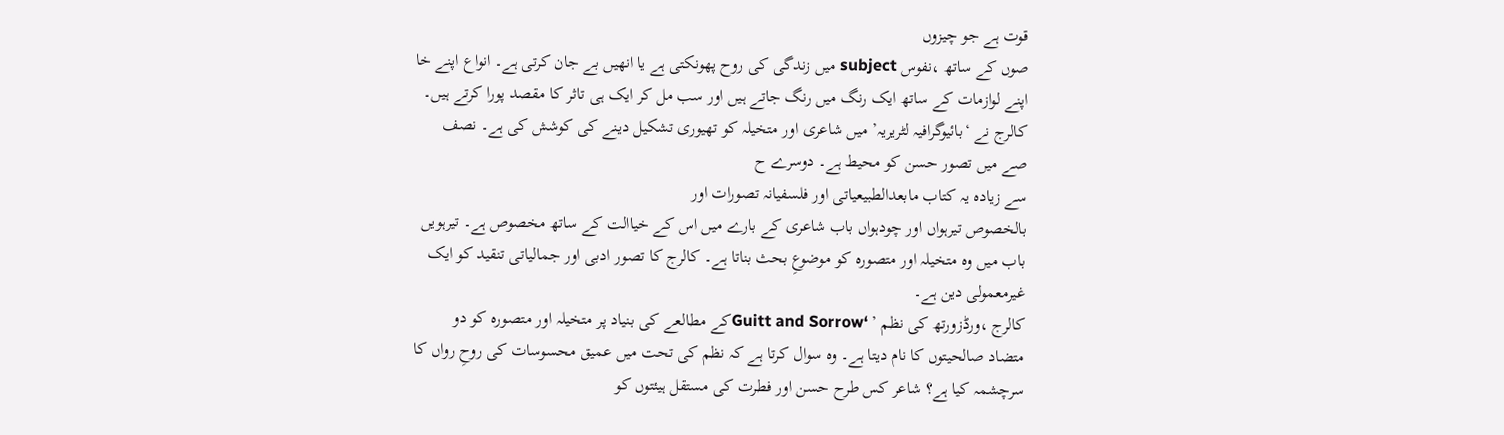قوت ہے جو چیزوں
صوں کے ساتھ ،نفوس subject میں زندگی کی روح پھونکتی ہے یا انھیں بے جان کرتی ہے۔ انواع اپنے خا
اپنے لوازمات کے ساتھ ایک رنگ میں رنگ جاتے ہیں اور سب مل کر ایک ہی تاثر کا مقصد پورا کرتے ہیں۔
کالرج نے ‘بائیوگرافیہ لٹریریہ’ میں شاعری اور متخیلہ کو تھیوری تشکیل دینے کی کوشش کی ہے۔ نصف
صے میں تصور حسن کو محیط ہے۔ دوسرے ح
سے زیادہ یہ کتاب مابعدالطبیعیاتی اور فلسفیانہ تصورات اور
بالخصوص تیرہواں اور چودہواں باب شاعری کے بارے میں اس کے خیاالت کے ساتھ مخصوص ہے۔ تیرہویں
باب میں وہ متخیلہ اور متصورہ کو موضوعِ بحث بناتا ہے۔ کالرج کا تصور ادبی اور جمالیاتی تنقید کو ایک
غیرمعمولی دین ہے۔
کالرج ،ورڈزورتھ کی نظم ’ ‘Guitt and Sorrowکے مطالعے کی بنیاد پر متخیلہ اور متصورہ کو دو
متضاد صالحیتوں کا نام دیتا ہے۔ وہ سوال کرتا ہے کہ نظم کی تحت میں عمیق محسوسات کی روحِ رواں کا
سرچشمہ کیا ہے؟ شاعر کس طرح حسن اور فطرت کی مستقل ہیئتوں کو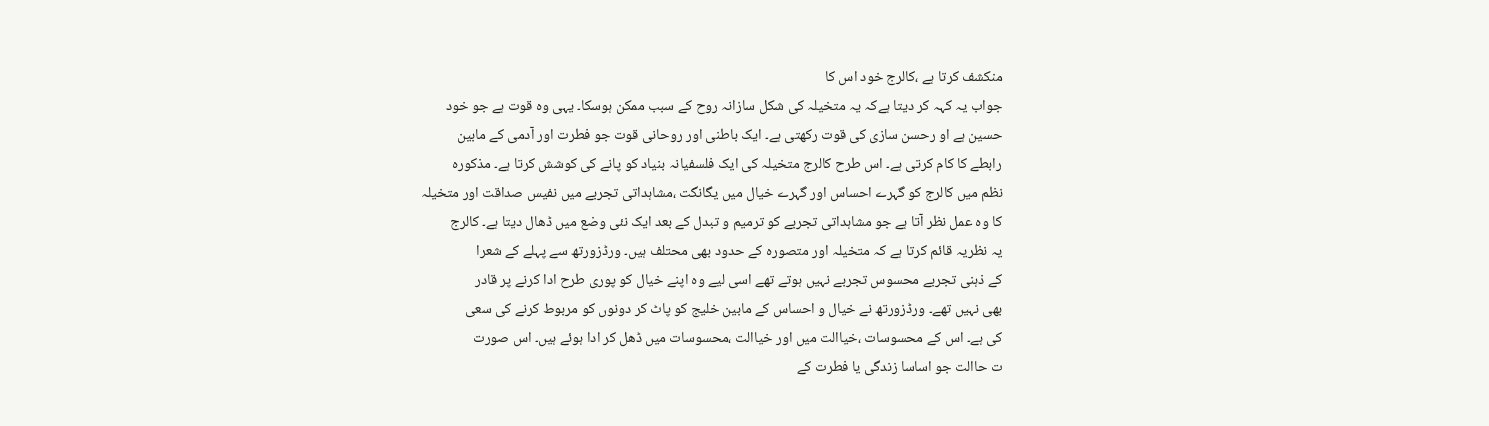منکشف کرتا ہے ،کالرج خود اس کا
جواب یہ کہہ کر دیتا ہےکہ یہ متخیلہ کی شکل سازانہ روح کے سبب ممکن ہوسکا۔ یہی وہ قوت ہے جو خود
حسین ہے او رحسن سازی کی قوت رکھتی ہے۔ ایک باطنی اور روحانی قوت جو فطرت اور آدمی کے مابین
رابطے کا کام کرتی ہے۔ اس طرح کالرج متخیلہ کی ایک فلسفیانہ بنیاد کو پانے کی کوشش کرتا ہے۔ مذکورہ
نظم میں کالرج کو گہرے احساس اور گہرے خیال میں یگانگت ،مشاہداتی تجربے میں نفیس صداقت اور متخیلہ
کا وہ عمل نظر آتا ہے جو مشاہداتی تجربے کو ترمیم و تبدل کے بعد ایک نئی وضع میں ڈھال دیتا ہے۔ کالرج
یہ نظریہ قائم کرتا ہے کہ متخیلہ اور متصورہ کے حدود بھی محتلف ہیں۔ ورڈزورتھ سے پہلے کے شعرا
کے ذہنی تجربے محسوس تجربے نہیں ہوتے تھے اسی لیے وہ اپنے خیال کو پوری طرح ادا کرنے پر قادر
بھی نہیں تھے۔ ورڈزورتھ نے خیال و احساس کے مابین خلیج کو پاٹ کر دونوں کو مربوط کرنے کی سعی
کی ہے۔ اس کے محسوسات ،خیاالت میں اور خیاالت ،محسوسات میں ڈھل کر ادا ہوئے ہیں۔ اس صورت
ت حاالت جو اساسا زندگی یا فطرت کے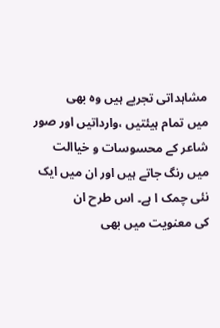مشاہداتی تجربے ہیں وہ بھی
میں تمام ہیئتیں ،وارداتیں اور صور
شاعر کے محسوسات و خیاالت میں رنگ جاتے ہیں اور ان میں ایک نئی چمک ا ہے۔ اس طرح ان
کی معنویت میں بھی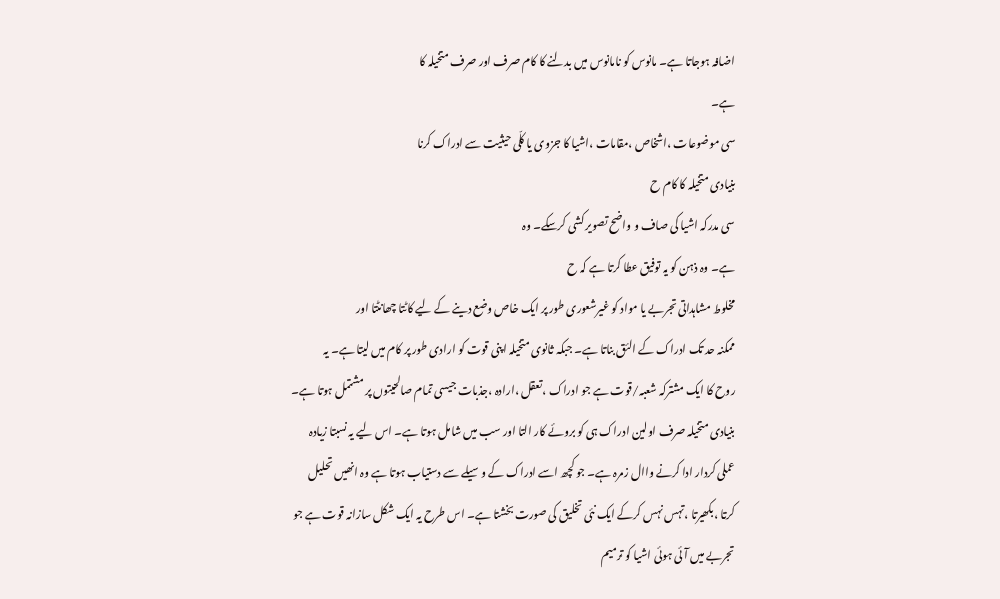اضافہ ہوجاتا ہے۔ مانوس کو نامانوس میں بدلنے کا کام صرف اور صرف متخیلہ کا
ہے۔
سی موضوعات ،اشخاص ،مقامات ،اشیا کا جزوی یا کلّی حیثیت سے ادراک کرنا
بنیادی متخیلہ کا کام ح
سی مدرکہ اشیا کی صاف و واضح تصویر کشی کرسکے۔ وہ
ہے۔ وہ ذہن کو یہ توفیق عطا کرتا ہے کہ ح
مخلوط مشاہداتی تجربے یا مواد کو غیرشعوری طور پر ایک خاص وضع دینے کے لیے کاٹتا چھانٹتا اور
ممکنہ حد تک ادراک کے الئق بناتا ہے۔ جبکہ ثانوی متخیلہ اپنی قوت کو ارادی طور پر کام میں لیتا ہے۔ یہ
روح کا ایک مشترکہ شعبہ/قوت ہے جو ادراک ،تعقل ،ارادہ ،جذبات جیسی تمام صالحیتوں پر مشتمل ہوتا ہے۔
بنیادی متخیلہ صرف اولین ادراک ہی کو بروئے کار التا اور سب میں شامل ہوتا ہے۔ اس لیے یہ نسبتا زیادہ
عملی کردار ادا کرنے واال زمرہ ہے۔ جو کچھ اسے ادراک کے وسیلے سے دستیاب ہوتا ہے وہ انھیں تحلیل
کرتا ،بکھیرتا ،تہس نہس کرکے ایک نئی تخلیق کی صورت بخشتا ہے۔ اس طرح یہ ایک شکل سازانہ قوت ہے جو
تجربے میں آئی ہوئی اشیا کو ترمیم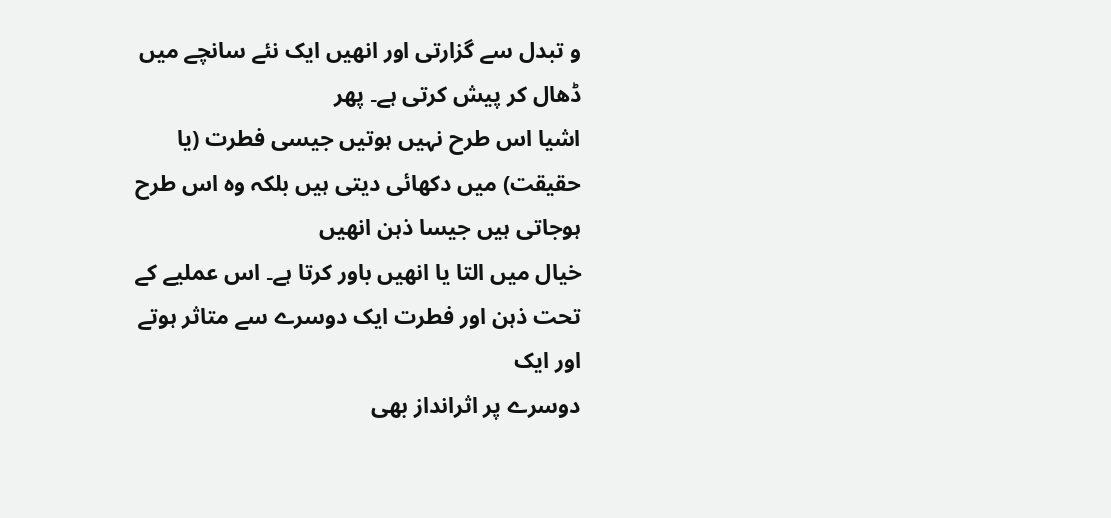و تبدل سے گزارتی اور انھیں ایک نئے سانچے میں ڈھال کر پیش کرتی ہے۔ پھر
اشیا اس طرح نہیں ہوتیں جیسی فطرت (یا حقیقت) میں دکھائی دیتی ہیں بلکہ وہ اس طرح ہوجاتی ہیں جیسا ذہن انھیں
خیال میں التا یا انھیں باور کرتا ہے۔ اس عملیے کے تحت ذہن اور فطرت ایک دوسرے سے متاثر ہوتے اور ایک
دوسرے پر اثرانداز بھی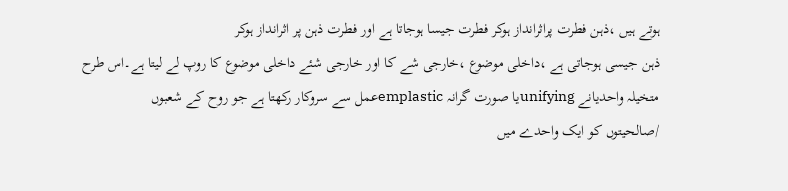ہوتے ہیں ،ذہن فطرت پراثرانداز ہوکر فطرت جیسا ہوجاتا ہے اور فطرت ذہن پر اثرانداز ہوکر
ذہن جیسی ہوجاتی ہے ،داخلی موضوع ،خارجی شے کا اور خارجی شئے داخلی موضوع کا روپ لے لیتا ہے۔اس طرح
متخیلہ واحدیانے unifyingیا صورت گرانہ emplasticعمل سے سروکار رکھتا ہے جو روح کے شعبوں
/صالحیتوں کو ایک واحدے میں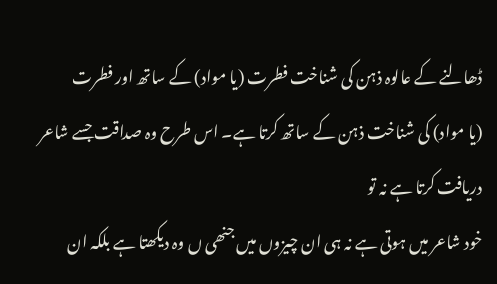ڈھالنے کے عالوہ ذہن کی شناخت فطرت (یا مواد) کے ساتھ اور فطرت
(یا مواد) کی شناخت ذہن کے ساتھ کرتا ہے۔ اس طرح وہ صداقت جسے شاعر دریافت کرتا ہے نہ تو
خود شاعر میں ہوتی ہے نہ ہی ان چیزوں میں جنھی ں وہ دیکھتا ہے بلکہ ان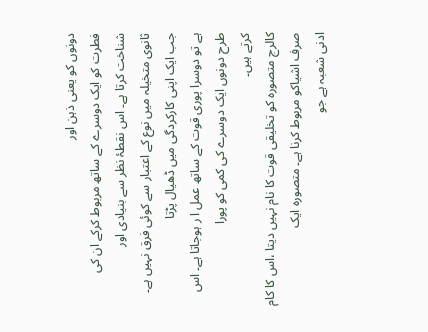دونوں کو یعنی ذہن اور
فطرت کو ایک دوسرے کے ساتھ مربوط کرکے ان کی شناخت کرتا ہے۔ اس نقطۂ نظر سے بنیادی اور
ثانوی متخیلہ میں نوع کے اعتبار سے کوئی فرق نہیں ہے۔ جب ایک اپنی کارکردگی میں ڈھیال پڑتا
ہے تو دوسرا پوری قوت کے ساتھ عمل ا ر ہوجاتا ہے۔ اس طرح دونوں ایک دوسرے کی کمی کو پورا
کرتے ہیں۔
کالرج متصورہ کو تخلیقی قوت کا نام نہیں دیتا ،اس کا کام صرف اشیاکو مربوط کرنا ہے۔ متصورہ ایک
ادنی شعبہ ہے جو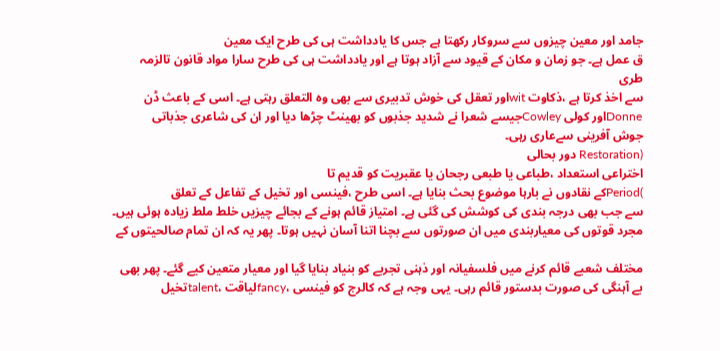جامد اور معین چیزوں سے سروکار رکھتا ہے جس کا یادداشت ہی کی طرح ایک معین
ق عمل ہے۔ جو زمان و مکان کے قیود سے آزاد ہوتا ہے اور یادداشت ہی کی طرح سارا مواد قانون تالزمہ
طری
سے اخذ کرتا ہے ،ذکاوت witاور تعقل کی خوش تدبیری سے بھی وہ التعلق رہتی ہے۔ اسی کے باعث ڈن
Donneاور کولی Cowleyجیسے شعرا نے شدید جذبوں کو بھینٹ چڑھا دیا اور ان کی شاعری جذباتی
جوش آفرینی سےعاری رہی۔
(Restoration دور بحالی
اختراعی استعداد ،طباعی یا طبعی رجحان یا عقبریت کو قدیم تا
)Periodکے نقادوں نے بارہا موضوع بحث بنایا ہے۔ اسی طرح ،فینسی اور تخیل کے تفاعل کے تعلق
سے جب بھی درجہ بندی کی کوشش کی گئی ہے۔ امتیاز قائم ہونے کے بجائے چیزیں خلط ملط زیادہ ہوئی ہیں۔
مجرد قوتوں کی معیاربندی میں ان صورتوں سے بچنا اتنا آسان نہیں ہوتا۔ پھر یہ کہ ان تمام صالحیتوں کے

مختلف شعبے قائم کرنے میں فلسفیانہ اور ذہنی تجربے کو بنیاد بنایا گیا اور معیار متعین کیے گئے۔ پھر بھی
بے آہنگی کی صورت بدستور قائم رہی۔ یہی وجہ ہے کہ کالرج کو فینسی ،fancyلیاقت ،talentتخیل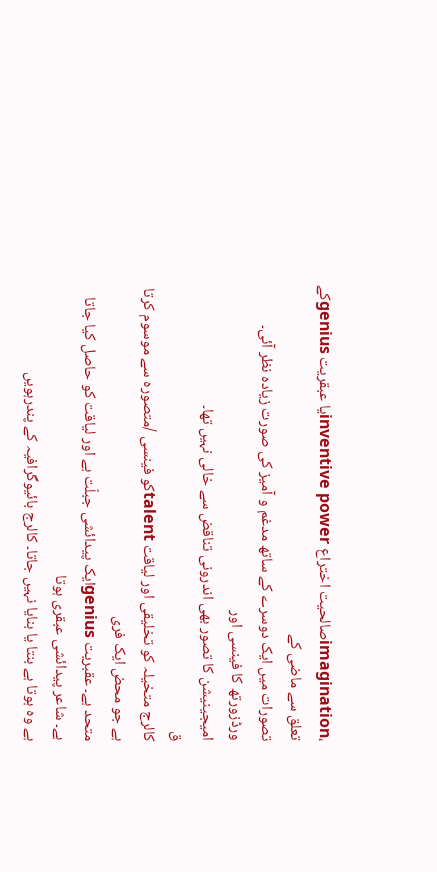،imaginationصالحیت اختراع inventive powerیا عبقریت geniusکے تعلق سے ماضی کے
تصورات میں ایک دوسرے کے ساتھ مدغم و آمیز کی صورت زیادہ نظر آئی۔ ورڈزورتھ کا فینسی اور
امیجینیشن کا تصور بھی اندرونی تناقض سے خالی نہیں تھا۔
ق
کالرج متخیلہ کو تخلیقی اور لیاقت talentکو فینسی /متصورہ سے موسوم کرتا ہے جو محض ایک فری
متحد ہے۔ عقبریت geniusایک پیدائشی جبلّت ہے اور لیاقت کو حاصل کیا جاتا ہے۔ شاعر پیدائشی عبقری ہوتا
ہے وہ ہوتا ہے بنتا یا بنایا نہیں جاتا۔ کالرج بائیوگرافیہ کے پندرہویں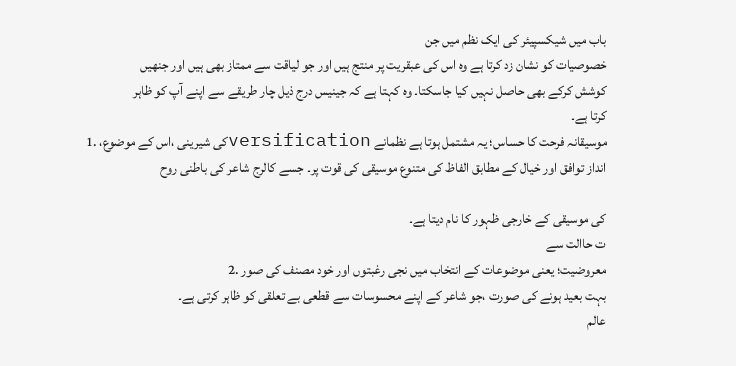باب میں شیکسپیئر کی ایک نظم میں جن
خصوصیات کو نشان زد کرتا ہے وہ اس کی عبقریت پر منتج ہیں اور جو لیاقت سے ممتاز بھی ہیں اور جنھیں
کوشش کرکے بھی حاصل نہیں کیا جاسکتا۔ وہ کہتا ہے کہ جینیس درج ذیل چار طریقے سے اپنے آپ کو ظاہر
کرتا ہے۔
موسیقانہ فرحت کا حساس؛ یہ مشتمل ہوتا ہے نظمانے versificationکی شیرینی ،اس کے موضوع، .1
انداز توافق اور خیال کے مطابق الفاظ کی متنوع موسیقی کی قوت پر۔ جسے کالرج شاعر کی باطنی روح

کی موسیقی کے خارجی ظہور کا نام دیتا ہے۔
ت حاالت سے
معروضیت؛ یعنی موضوعات کے انتخاب میں نجی رغبتوں اور خود مصنف کی صور .2
بہت بعید ہونے کی صورت ،جو شاعر کے اپنے محسوسات سے قطعی بے تعلقی کو ظاہر کرتی ہے۔
عالم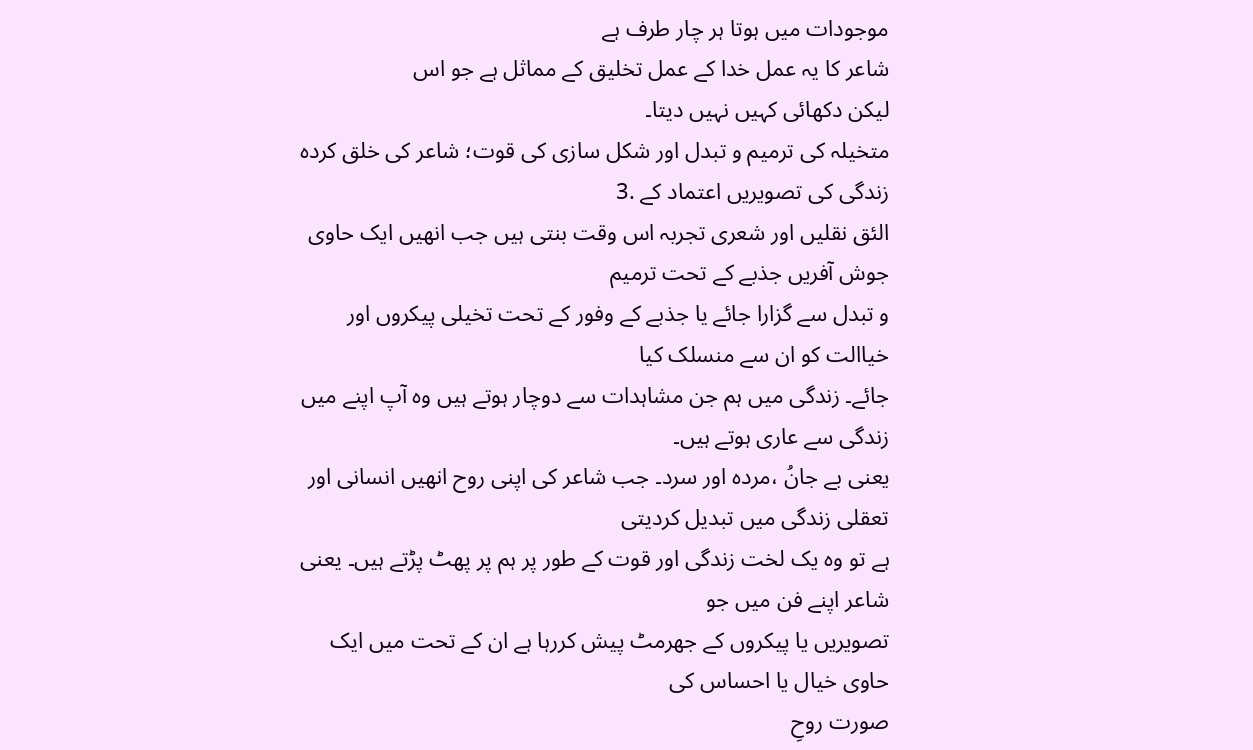موجودات میں ہوتا ہر چار طرف ہے
شاعر کا یہ عمل خدا کے عمل تخلیق کے مماثل ہے جو اس
لیکن دکھائی کہیں نہیں دیتا۔
متخیلہ کی ترمیم و تبدل اور شکل سازی کی قوت؛ شاعر کی خلق کردہ زندگی کی تصویریں اعتماد کے .3
الئق نقلیں اور شعری تجربہ اس وقت بنتی ہیں جب انھیں ایک حاوی جوش آفریں جذبے کے تحت ترمیم
و تبدل سے گزارا جائے یا جذبے کے وفور کے تحت تخیلی پیکروں اور خیاالت کو ان سے منسلک کیا
جائے۔ زندگی میں ہم جن مشاہدات سے دوچار ہوتے ہیں وہ آپ اپنے میں زندگی سے عاری ہوتے ہیں۔
یعنی بے جانُ ،مردہ اور سرد۔ جب شاعر کی اپنی روح انھیں انسانی اور تعقلی زندگی میں تبدیل کردیتی
ہے تو وہ یک لخت زندگی اور قوت کے طور پر ہم پر پھٹ پڑتے ہیں۔ یعنی شاعر اپنے فن میں جو
تصویریں یا پیکروں کے جھرمٹ پیش کررہا ہے ان کے تحت میں ایک حاوی خیال یا احساس کی
صورت روحِ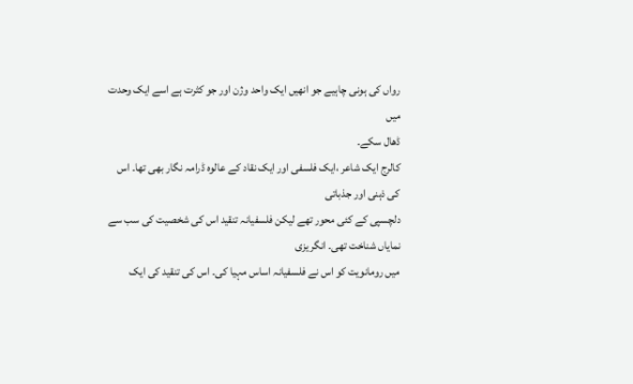رواں کی ہونی چاہیے جو انھیں ایک واحد وژن اور جو کثرت ہے اسے ایک وحدت میں
ڈھال سکے۔
کالرج ایک شاعر ،ایک فلسفی اور ایک نقاد کے عالوہ ڈرامہ نگار بھی تھا۔ اس کی ذہنی اور جذباتی
دلچسپی کے کئی محور تھے لیکن فلسفیانہ تنقید اس کی شخصیت کی سب سے نمایاں شناخت تھی۔ انگریزی
میں رومانویت کو اس نے فلسفیانہ اساس مہیا کی۔ اس کی تنقید کی ایک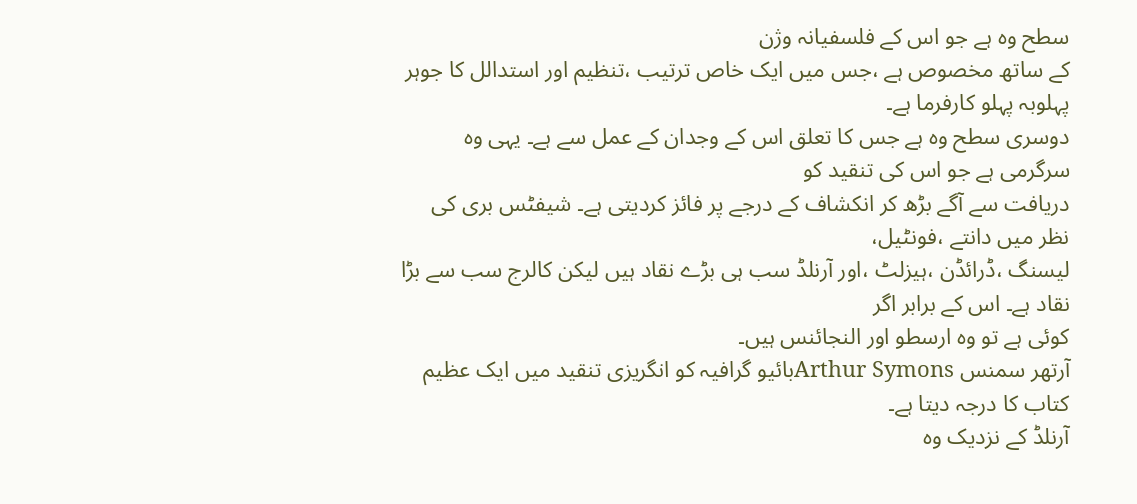سطح وہ ہے جو اس کے فلسفیانہ وژن
کے ساتھ مخصوص ہے ،جس میں ایک خاص ترتیب ،تنظیم اور استدالل کا جوہر پہلوبہ پہلو کارفرما ہے۔
دوسری سطح وہ ہے جس کا تعلق اس کے وجدان کے عمل سے ہے۔ یہی وہ سرگرمی ہے جو اس کی تنقید کو
دریافت سے آگے بڑھ کر انکشاف کے درجے پر فائز کردیتی ہے۔ شیفٹس بری کی نظر میں دانتے ،فونٹیل،
لیسنگ ،ڈرائڈن ،ہیزلٹ ،اور آرنلڈ سب ہی بڑے نقاد ہیں لیکن کالرج سب سے بڑا نقاد ہے۔ اس کے برابر اگر
کوئی ہے تو وہ ارسطو اور النجائنس ہیں۔
آرتھر سمنس Arthur Symonsبائیو گرافیہ کو انگریزی تنقید میں ایک عظیم کتاب کا درجہ دیتا ہے۔
آرنلڈ کے نزدیک وہ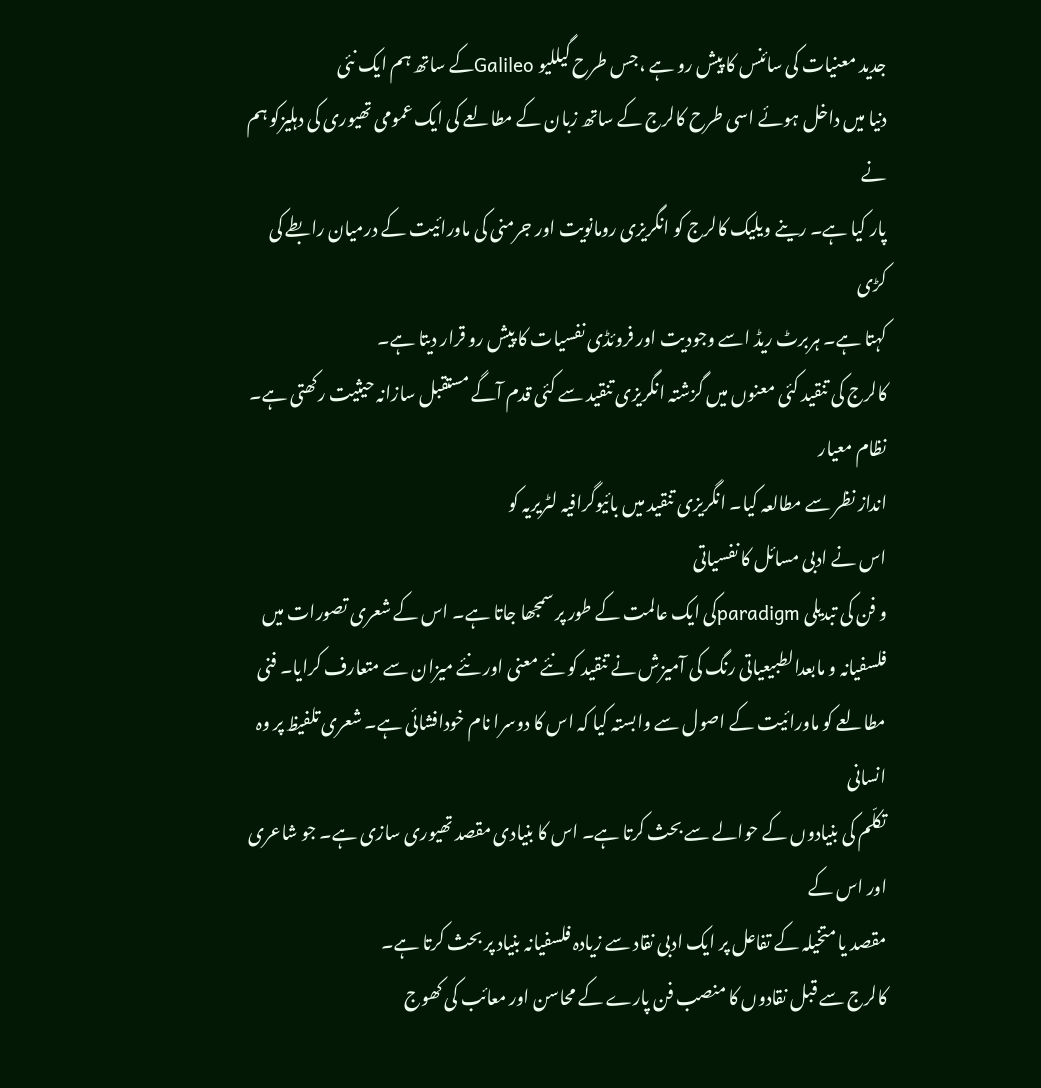جدید معنیات کی سائنس کا پیش رو ہے ،جس طرح گیللیو Galileoکے ساتھ ہم ایک نئی
دنیا میں داخل ہوئے اسی طرح کالرج کے ساتھ زبان کے مطالعے کی ایک عمومی تھیوری کی دہلیزکو ہم نے
پار کیا ہے۔ رینے ویلیک کالرج کو انگریزی رومانویت اور جرمنی کی ماورائیت کے درمیان رابطے کی کڑی
کہتا ہے۔ ہربرٹ ریڈ اسے وجودیت اور فروئڈی نفسیات کا پیش رو قرار دیتا ہے۔
کالرج کی تنقید کئی معنوں میں گزشتہ انگریزی تنقید سے کئی قدم آگے مستقبل سازانہ حیثیت رکھتی ہے۔
نظام معیار
انداز نظر سے مطالعہ کیا۔ انگریزی تنقید میں بائیوگرافیہ لٹریریہ کو
اس نے ادبی مسائل کا نفسیاتی
و فن کی تبدیلی paradigmکی ایک عالمت کے طور پر سمجھا جاتا ہے۔ اس کے شعری تصورات میں
فلسفیانہ و مابعدالطبیعیاتی رنگ کی آمیزش نے تنقید کو نئے معنی اور نئے میزان سے متعارف کرایا۔ فنی
مطالعے کو ماورائیت کے اصول سے وابستہ کیا کہ اس کا دوسرا نام خودافشائی ہے۔ شعری تلفیظ پر وہ انسانی
تکلّم کی بنیادوں کے حوالے سے بحث کرتا ہے۔ اس کا بنیادی مقصد تھیوری سازی ہے۔ جو شاعری اور اس کے
مقصد یا متخیلہ کے تفاعل پر ایک ادبی نقاد سے زیادہ فلسفیانہ بنیاد پر بحث کرتا ہے۔
کالرج سے قبل نقادوں کا منصب فن پارے کے محاسن اور معائب کی کھوج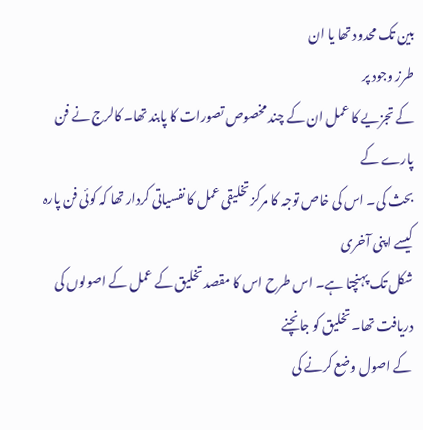بین تک محدود تھا یا ان
طرز وجود پر
کے تجزیے کا عمل ان کے چند مخصوص تصورات کا پابند تھا۔ کالرج نے فن پارے کے
بحث کی۔ اس کی خاص توجہ کا مرکز تخلیقی عمل کا نفسیاتی کردار تھا کہ کوئی فن پارہ کیسے اپنی آخری
شکل تک پہنچتا ہے۔ اس طرح اس کا مقصد تخلیق کے عمل کے اصولوں کی دریافت تھا۔ تخلیق کو جانچنے
کے اصول وضع کرنے کی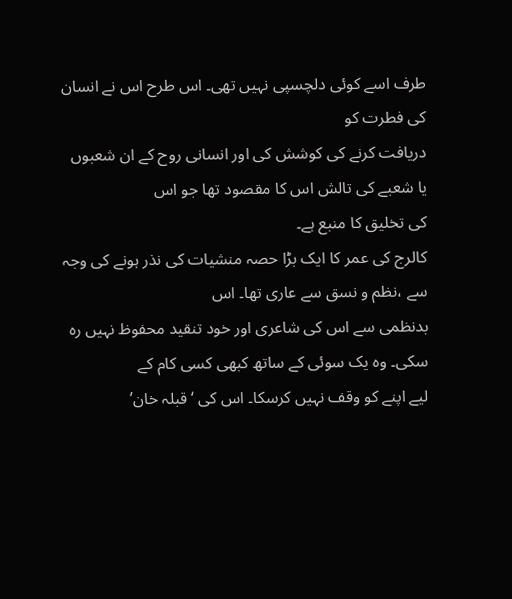طرف اسے کوئی دلچسپی نہیں تھی۔ اس طرح اس نے انسان کی فطرت کو
دریافت کرنے کی کوشش کی اور انسانی روح کے ان شعبوں یا شعبے کی تالش اس کا مقصود تھا جو اس
کی تخلیق کا منبع ہے۔
کالرج کی عمر کا ایک بڑا حصہ منشیات کی نذر ہونے کی وجہ سے ،نظم و نسق سے عاری تھا۔ اس
بدنظمی سے اس کی شاعری اور خود تنقید محفوظ نہیں رہ سکی۔ وہ یک سوئی کے ساتھ کبھی کسی کام کے
لیے اپنے کو وقف نہیں کرسکا۔ اس کی ‘قبلہ خان’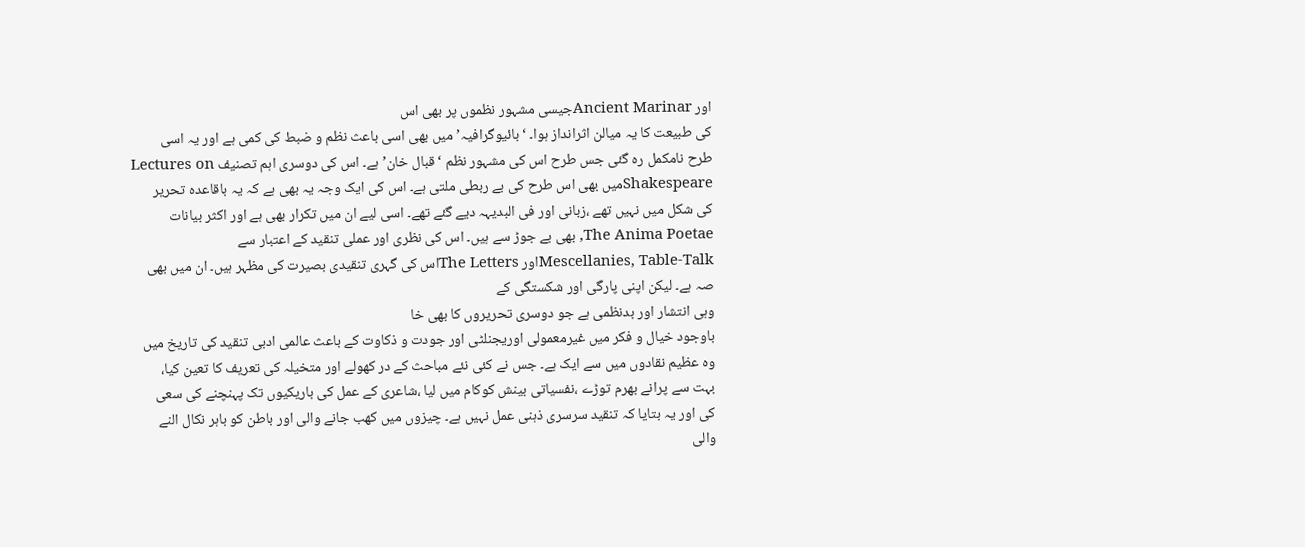اور Ancient Marinarجیسی مشہور نظموں پر بھی اس
کی طبیعت کا یہ میالن اثرانداز ہوا۔ ‘بائیوگرافیہ’ میں بھی اسی باعث نظم و ضبط کی کمی ہے اور یہ اسی
طرح نامکمل رہ گئی جس طرح اس کی مشہور نظم ‘قبال خان’ ہے۔ اس کی دوسری اہم تصنیف Lectures on
Shakespeareمیں بھی اس طرح کی بے ربطی ملتی ہے۔ اس کی ایک وجہ یہ بھی ہے کہ یہ باقاعدہ تحریر
کی شکل میں نہیں تھے ،زبانی اور فی البدیہہ دیے گئے تھے۔ اسی لیے ان میں تکرار بھی ہے اور اکثر بیانات
The Anima Poetae, بھی بے جوڑ سے ہیں۔ اس کی نظری اور عملی تنقید کے اعتبار سے
Mescellanies, Table-Talkاور The Lettersاس کی گہری تنقیدی بصیرت کی مظہر ہیں۔ ان میں بھی
صہ ہے۔ لیکن اپنی پارگی اور شکستگی کے
وہی انتشار اور بدنظمی ہے جو دوسری تحریروں کا بھی خا
باوجود خیال و فکر میں غیرمعمولی اوریجنلٹی اور جودت و ذکاوت کے باعث عالمی ادبی تنقید کی تاریخ میں
وہ عظیم نقادوں میں سے ایک ہے۔ جس نے کئی نئے مباحث کے در کھولے اور متخیلہ کی تعریف کا تعین کیا،
بہت سے پرانے بھرم توڑے ،نفسیاتی بینش کوکام میں لیا ،شاعری کے عمل کی باریکیوں تک پہنچنے کی سعی
کی اور یہ بتایا کہ تنقید سرسری ذہنی عمل نہیں ہے۔ چیزوں میں کھب جانے والی اور باطن کو باہر نکال النے
والی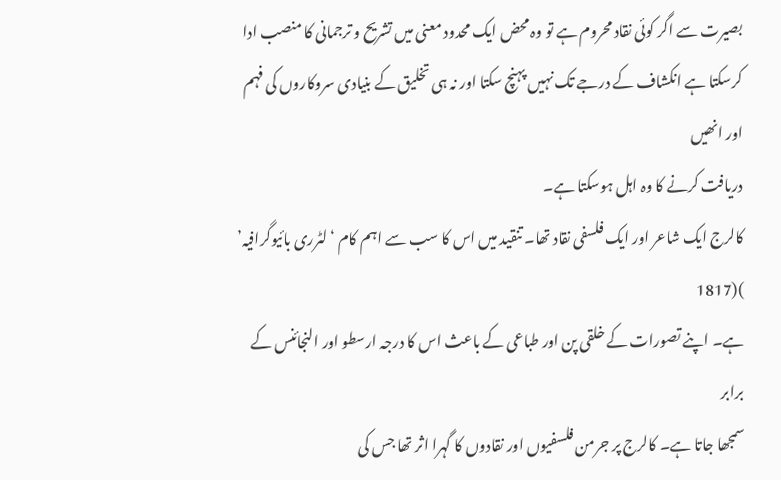بصیرت سے اگر کوئی نقاد محروم ہے تو وہ محض ایک محدود معنی میں تشریح و ترجمانی کا منصب ادا
کرسکتا ہے انکشاف کے درجے تک نہیں پہنچ سکتا اور نہ ہی تخلیق کے بنیادی سروکاروں کی فہم اور انھیں
دریافت کرنے کا وہ اہل ہوسکتا ہے۔
کالرج ایک شاعر اور ایک فلسفی نقاد تھا۔ تنقید میں اس کا سب سے اہم کام ‘لٹرری بائیوگرافیہ’ )(1817
ہے۔ اپنے تصورات کے خلقی پن اور طباعی کے باعث اس کا درجہ ارسطو اور النجائنس کے برابر
سمجھا جاتا ہے۔ کالرج پر جرمن فلسفیوں اور نقادوں کا گہرا اثر تھا جس کی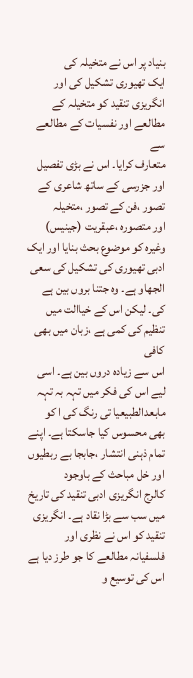بنیاد پر اس نے متخیلہ کی
ایک تھیوری تشکیل کی اور انگریزی تنقید کو متخیلہ کے مطالعے اور نفسیات کے مطالعے سے
متعارف کرایا۔ اس نے بڑی تفصیل اور جزرسی کے ساتھ شاعری کے تصور ،فن کے تصور ،متخیلہ
اور متصورہ ،عبقریت (جینیس) وغیرہ کو موضوع بحث بنایا اور ایک ادبی تھیوری کی تشکیل کی سعی
الجھاو ہے۔ وہ جتنا بروں بین ہے
کی۔ لیکن اس کے خیاالت میں تنظیم کی کمی ہے ،زبان میں بھی کافی
اس سے زیادہ دروں بین ہے۔ اسی لیے اس کی فکر میں تہہ بہ تہہ مابعدالطبیعیا تی رنگ کی ا کو
بھی محسوس کیا جاسکتا ہے۔ اپنے تمام ذہنی انتشار ،جابجا بے ربطیوں اور خل مباحث کے باوجود
کالرج انگریزی ادبی تنقید کی تاریخ میں سب سے بڑا نقاد ہے۔ انگریزی تنقید کو اس نے نظری اور
فلسفیانہ مطالعے کا جو طرز دیا ہے اس کی توسیع و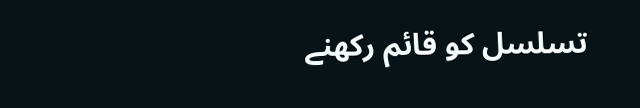تسلسل کو قائم رکھنے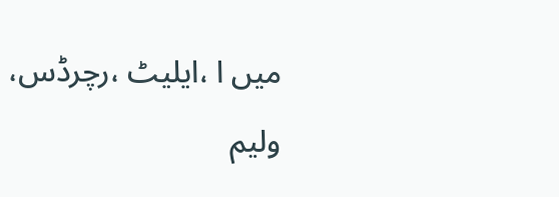میں ا ،ایلیٹ ،رچرڈس،
ولیم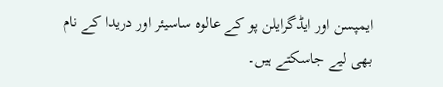ایمپسن اور ایڈگرایلن پو کے عالوہ ساسیئر اور دریدا کے نام بھی لیے جاسکتے ہیں۔